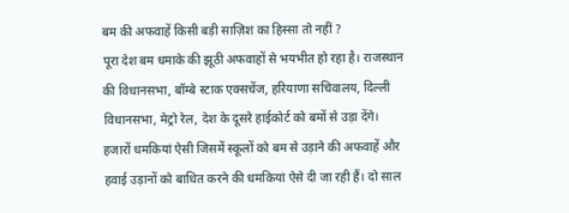बम की अफवाहें किसी बड़ी साज़िश का हिस्सा तो नहीं ?
पूरा देश बम धमाके की झूठी अफवाहों से भयभीत हो रहा है। राजस्थान की विधानसभा, बॉम्बे स्टाक एक्सचेंज, हरियाणा सचिवालय, दिल्ली विधानसभा, मेट्रो रेल, देश के दूसरे हाईकोर्ट को बमों से उड़ा देंगे। हजारों धमकियां ऐसी जिसमें स्कूलों को बम से उड़ाने की अफवाहें और हवाई उड़ानों को बाधित करने की धमकियां ऐसे दी जा रही हैं। दो साल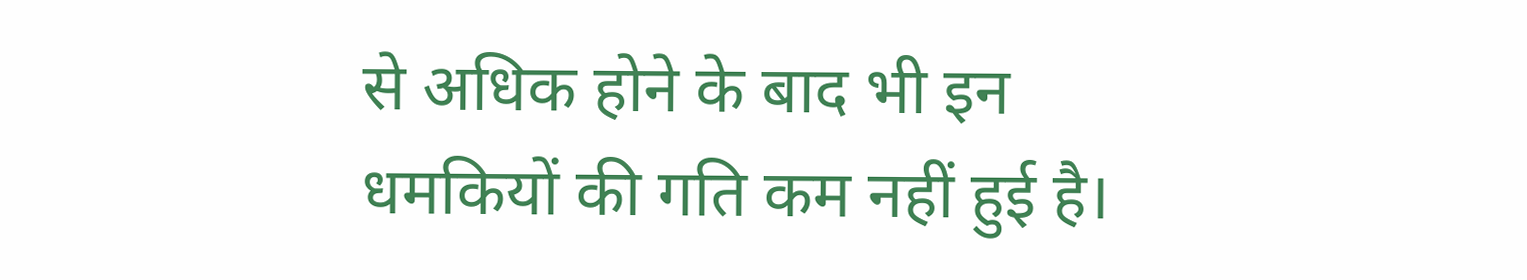से अधिक होने के बाद भी इन धमकियों की गति कम नहीं हुई है।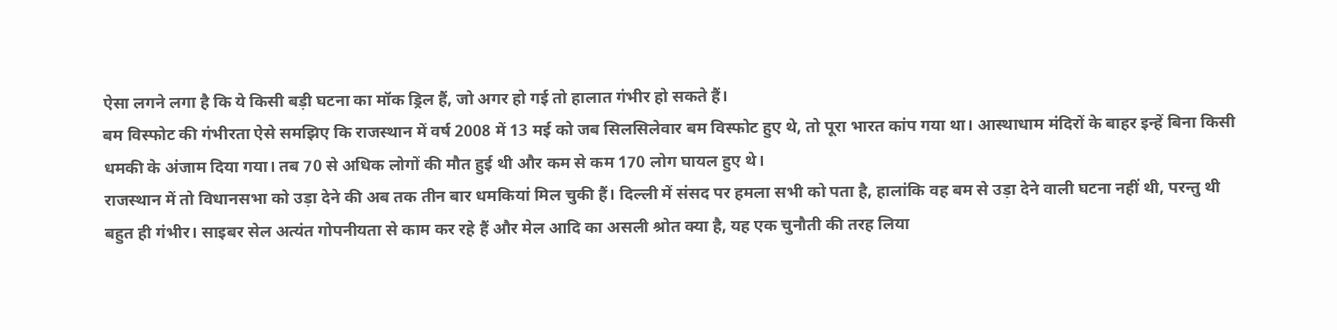ऐसा लगने लगा है कि ये किसी बड़ी घटना का मॉक ड्रिल हैं, जो अगर हो गई तो हालात गंभीर हो सकते हैं।
बम विस्फोट की गंभीरता ऐसे समझिए कि राजस्थान में वर्ष 2008 में 13 मई को जब सिलसिलेवार बम विस्फोट हुए थे, तो पूरा भारत कांप गया था। आस्थाधाम मंदिरों के बाहर इन्हें बिना किसी धमकी के अंजाम दिया गया। तब 70 से अधिक लोगों की मौत हुई थी और कम से कम 170 लोग घायल हुए थे।
राजस्थान में तो विधानसभा को उड़ा देने की अब तक तीन बार धमकियां मिल चुकी हैं। दिल्ली में संसद पर हमला सभी को पता है, हालांकि वह बम से उड़ा देने वाली घटना नहीं थी, परन्तु थी बहुत ही गंभीर। साइबर सेल अत्यंत गोपनीयता से काम कर रहे हैं और मेल आदि का असली श्रोत क्या है, यह एक चुनौती की तरह लिया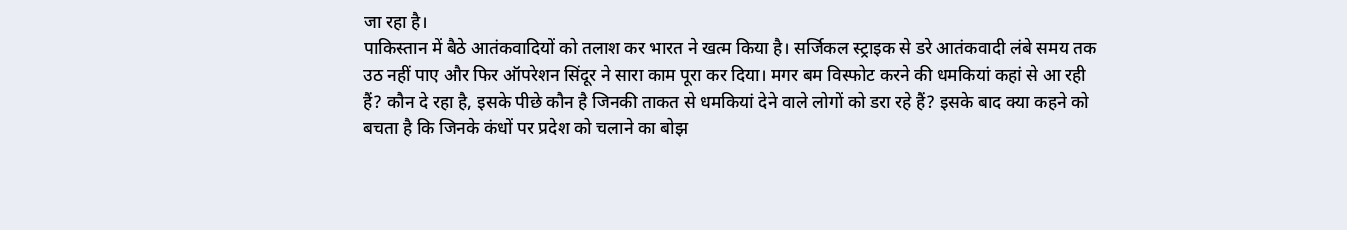जा रहा है।
पाकिस्तान में बैठे आतंकवादियों को तलाश कर भारत ने खत्म किया है। सर्जिकल स्ट्राइक से डरे आतंकवादी लंबे समय तक उठ नहीं पाए और फिर ऑपरेशन सिंदूर ने सारा काम पूरा कर दिया। मगर बम विस्फोट करने की धमकियां कहां से आ रही हैं? कौन दे रहा है, इसके पीछे कौन है जिनकी ताकत से धमकियां देने वाले लोगों को डरा रहे हैं? इसके बाद क्या कहने को बचता है कि जिनके कंधों पर प्रदेश को चलाने का बोझ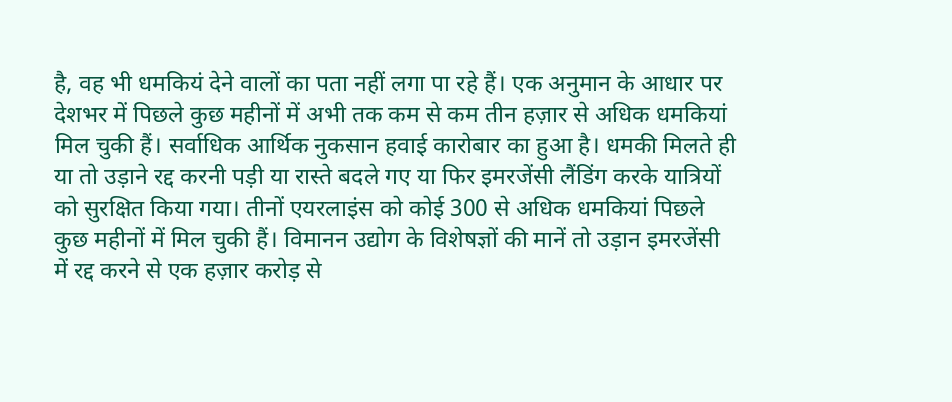है, वह भी धमकियं देने वालों का पता नहीं लगा पा रहे हैं। एक अनुमान के आधार पर देशभर में पिछले कुछ महीनों में अभी तक कम से कम तीन हज़ार से अधिक धमकियां मिल चुकी हैं। सर्वाधिक आर्थिक नुकसान हवाई कारोबार का हुआ है। धमकी मिलते ही या तो उड़ाने रद्द करनी पड़ी या रास्ते बदले गए या फिर इमरजेंसी लैंडिंग करके यात्रियों को सुरक्षित किया गया। तीनों एयरलाइंस को कोई 300 से अधिक धमकियां पिछले कुछ महीनों में मिल चुकी हैं। विमानन उद्योग के विशेषज्ञों की मानें तो उड़ान इमरजेंसी में रद्द करने से एक हज़ार करोड़ से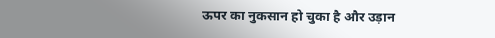ऊपर का नुकसान हो चुका है और उड़ान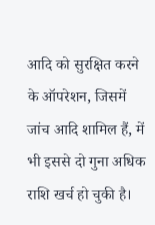आदि को सुरक्षित करने के ऑपरेशन, जिसमें जांच आदि शामिल हैं, में भी इससे दो गुना अधिक राशि खर्च हो चुकी है।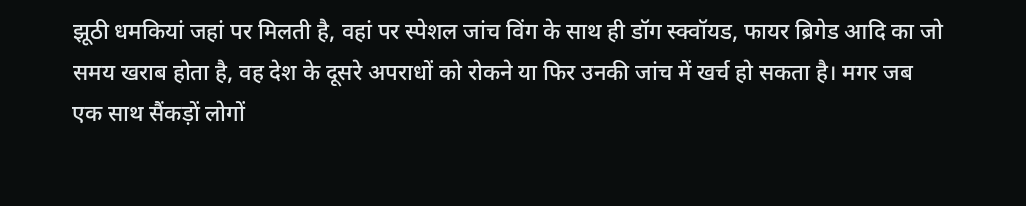झूठी धमकियां जहां पर मिलती है, वहां पर स्पेशल जांच विंग के साथ ही डॉग स्क्वॉयड, फायर ब्रिगेड आदि का जो समय खराब होता है, वह देश के दूसरे अपराधों को रोकने या फिर उनकी जांच में खर्च हो सकता है। मगर जब एक साथ सैंकड़ों लोगों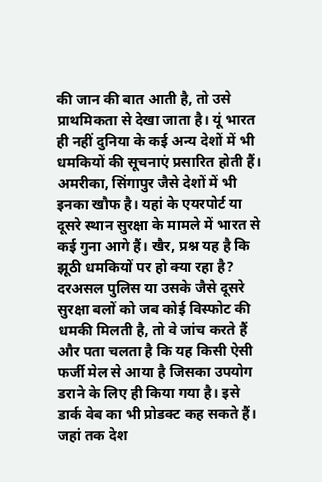की जान की बात आती है, तो उसे प्राथमिकता से देखा जाता है। यूं भारत ही नहीं दुनिया के कई अन्य देशों में भी धमकियों की सूचनाएं प्रसारित होती हैं। अमरीका, सिंगापुर जैसे देशों में भी इनका खौफ है। यहां के एयरपोर्ट या दूसरे स्थान सुरक्षा के मामले में भारत से कई गुना आगे हैं। खैर, प्रश्न यह है कि झूठी धमकियों पर हो क्या रहा है? दरअसल पुलिस या उसके जैसे दूसरे सुरक्षा बलों को जब कोई विस्फोट की धमकी मिलती है, तो वे जांच करते हैं और पता चलता है कि यह किसी ऐसी फर्जी मेल से आया है जिसका उपयोग डराने के लिए ही किया गया है। इसे डार्क वेब का भी प्रोडक्ट कह सकते हैं। जहां तक देश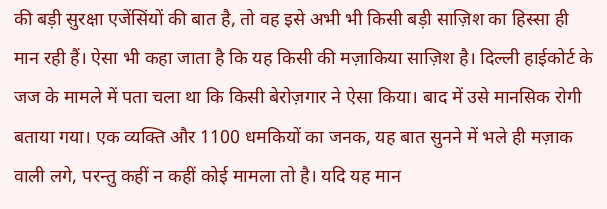की बड़ी सुरक्षा एजेंसिंयों की बात है, तो वह इसे अभी भी किसी बड़ी साज़िश का हिस्सा ही मान रही हैं। ऐसा भी कहा जाता है कि यह किसी की मज़ाकिया साज़िश है। दिल्ली हाईकोर्ट के जज के मामले में पता चला था कि किसी बेरोज़गार ने ऐसा किया। बाद में उसे मानसिक रोगी बताया गया। एक व्यक्ति और 1100 धमकियों का जनक, यह बात सुनने में भले ही मज़ाक वाली लगे, परन्तु कहीं न कहीं कोई मामला तो है। यदि यह मान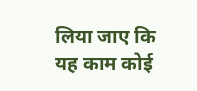लिया जाए कि यह काम कोई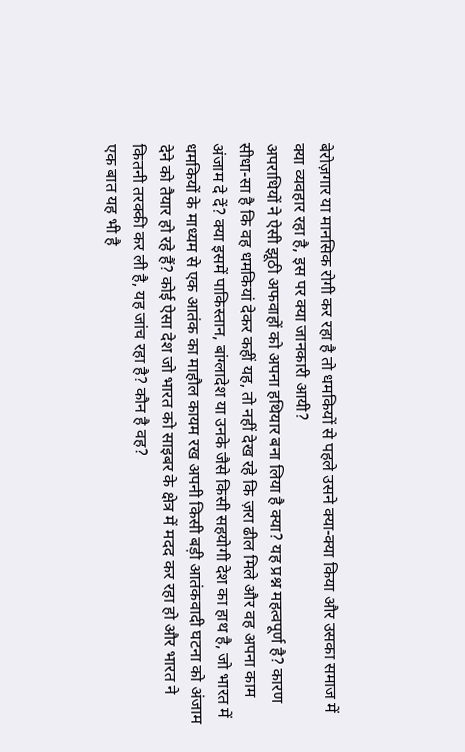बेरोज़गार या मानसिक रोगी कर रहा है तो धमकियों से पहले उसने क्या-क्या किया और उसका समाज में क्या व्यवहार रहा है, इस पर क्या जानकारी आयी?
अपराधियों ने ऐसी झूठी अफवाहों को अपना हथियार बना लिया है क्या? यह प्रश्न महत्वपूर्ण है? कारण सीधा-सा है कि वह धमकियां देकर कहीं यह, तो नहीं देख रहे कि ज़रा ढील मिले और वह अपना काम अंजाम दे दें? क्या इसमें पाकिस्तान, बांग्लादेश या उनके जैसे किसी सहयोगी देश का हाथ है, जो भारत में धमकियों के माध्यम से एक आतंक का माहौल कायम रख अपनी किसी बड़ी आतंकवादी घटना को अंजाम देने को तैयार हो रहे हैं? कोई ऐसा देश जो भारत को साइबर के क्षेत्र में मदद कर रहा हो और भारत ने कितनी तरक्की कर ली है, यह जांच रहा है? कौन है वह?
एक बात यह भी है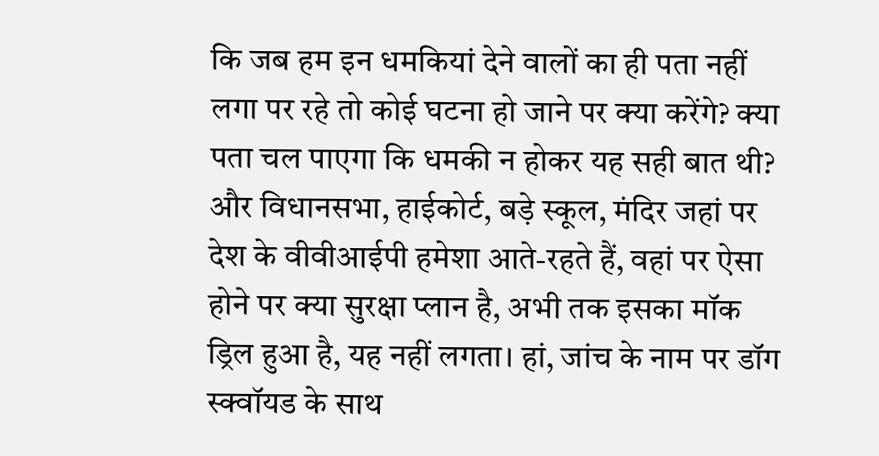कि जब हम इन धमकियां देने वालों का ही पता नहीं लगा पर रहे तो कोई घटना हो जाने पर क्या करेंगे? क्या पता चल पाएगा कि धमकी न होकर यह सही बात थी? और विधानसभा, हाईकोर्ट, बड़े स्कूल, मंदिर जहां पर देश के वीवीआईपी हमेशा आते-रहते हैं, वहां पर ऐसा होने पर क्या सुरक्षा प्लान है, अभी तक इसका मॉक ड्रिल हुआ है, यह नहीं लगता। हां, जांच के नाम पर डॉग स्क्वॉयड के साथ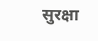सुरक्षा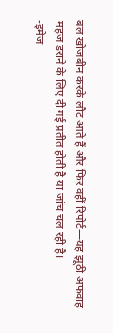बल खोजबीन करके लौट आते हैं और फिर वहीं रिपोर्ट—यह झूठी अफवाह महज डराने के लिए दी गई प्रतीत होती है या जांच चल रही है।
-इमेज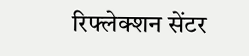रिफ्लेक्शन सेंटर